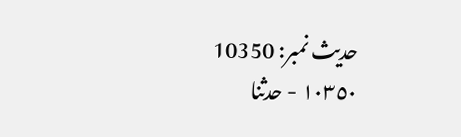حدیث نمبر: 10350
١٠٣٥٠ - حدثنا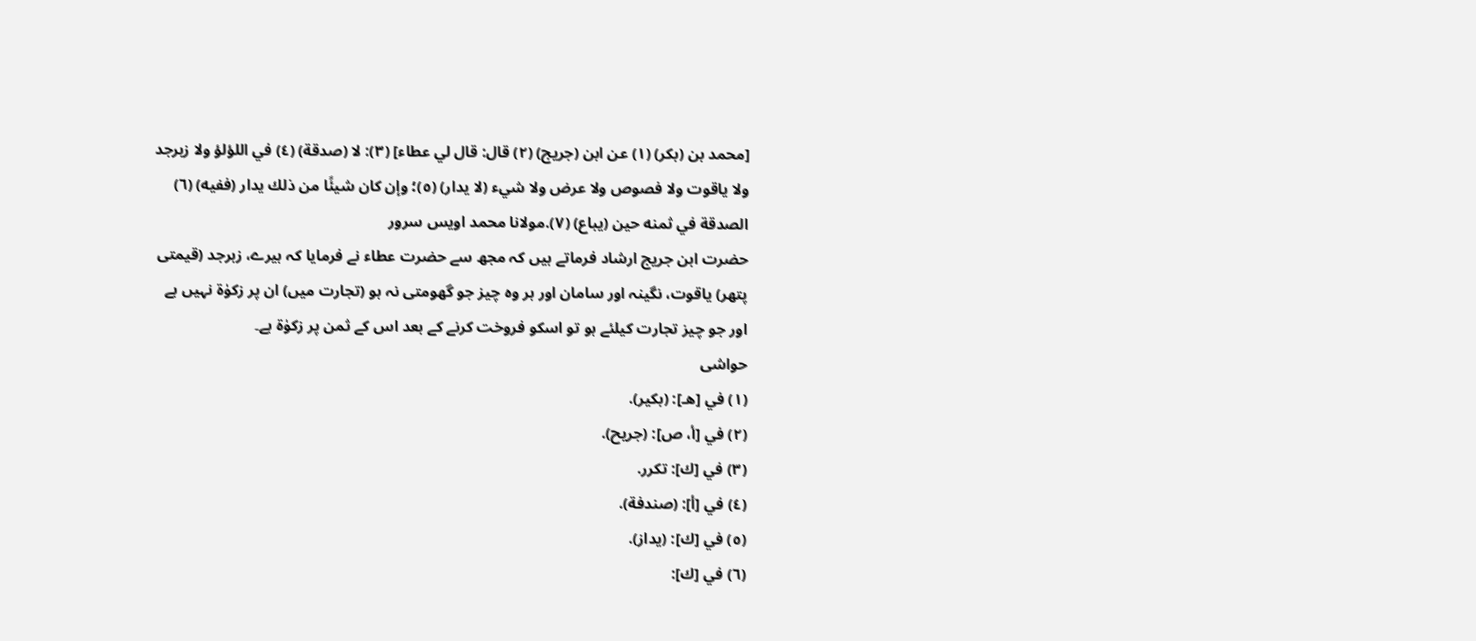[محمد بن (بكر) (١) عن ابن (جريج) (٢) قال: قال لي عطاء] (٣): لا (صدقة) (٤) في اللؤلؤ ولا زبرجد ولا ياقوت ولا فصوص ولا عرض ولا شيء (لا يدار) (٥)؛ وإن كان شيئًا من ذلك يدار (ففيه) (٦) الصدقة في ثمنه حين (يباع) (٧).مولانا محمد اویس سرور
حضرت ابن جریج ارشاد فرماتے ہیں کہ مجھ سے حضرت عطاء نے فرمایا کہ ہیرے، زبرجد (قیمتی پتھر) یاقوت، نگینہ اور سامان اور ہر وہ چیز جو گھومتی نہ ہو (تجارت میں) ان پر زکوٰۃ نہیں ہے اور جو چیز تجارت کیلئے ہو تو اسکو فروخت کرنے کے بعد اس کے ثمن پر زکوٰۃ ہے۔
حواشی
(١) في [هـ]: (بكير).
(٢) في [أ، ص]: (جريح).
(٣) في [ك]: تكرر.
(٤) في [أ]: (صندفة).
(٥) في [ك]: (يداز).
(٦) في [ك]: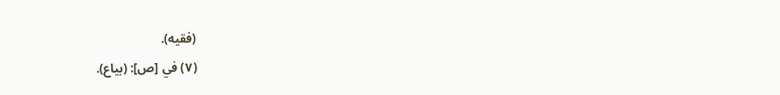(فقيه).
(٧) في [ص]: (بياع).